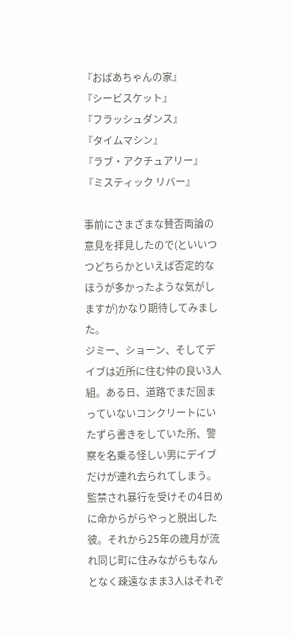『おばあちゃんの家』
『シービスケット』
『フラッシュダンス』
『タイムマシン』
『ラブ・アクチュアリー』
『ミスティック リバー』

事前にさまざまな賛否両論の意見を拝見したので(といいつつどちらかといえば否定的なほうが多かったような気がしますが)かなり期待してみました。
ジミー、ショーン、そしてデイブは近所に住む仲の良い3人組。ある日、道路でまだ固まっていないコンクリートにいたずら書きをしていた所、警察を名乗る怪しい男にデイブだけが連れ去られてしまう。監禁され暴行を受けその4日めに命からがらやっと脱出した彼。それから25年の歳月が流れ同じ町に住みながらもなんとなく疎遠なまま3人はそれぞ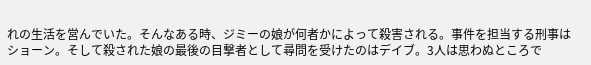れの生活を営んでいた。そんなある時、ジミーの娘が何者かによって殺害される。事件を担当する刑事はショーン。そして殺された娘の最後の目撃者として尋問を受けたのはデイブ。3人は思わぬところで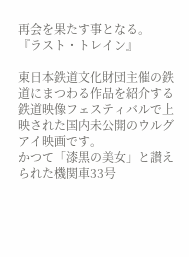再会を果たす事となる。
『ラスト・トレイン』

東日本鉄道文化財団主催の鉄道にまつわる作品を紹介する鉄道映像フェスティバルで上映された国内未公開のウルグアイ映画です。
かつて「漆黒の美女」と讃えられた機関車33号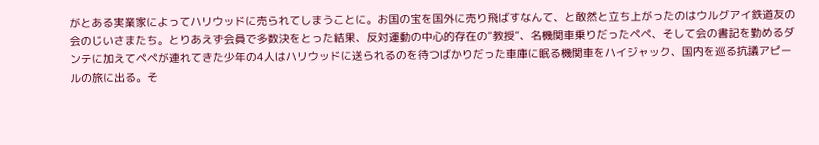がとある実業家によってハリウッドに売られてしまうことに。お国の宝を国外に売り飛ばすなんて、と敢然と立ち上がったのはウルグアイ鉄道友の会のじいさまたち。とりあえず会員で多数決をとった結果、反対運動の中心的存在の“教授”、名機関車乗りだったペペ、そして会の書記を勤めるダンテに加えてペペが連れてきた少年の4人はハリウッドに送られるのを待つばかりだった車庫に眠る機関車をハイジャック、国内を巡る抗議アピールの旅に出る。そ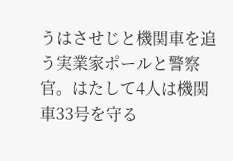うはさせじと機関車を追う実業家ポールと警察官。はたして4人は機関車33号を守る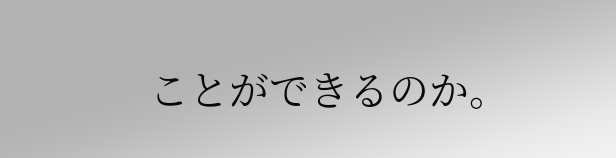ことができるのか。